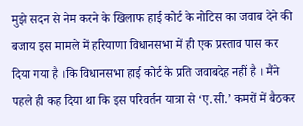मुझे सदन से नेम करने के खिलाफ हाई कोर्ट के नोटिस का जवाब देने की बजाय इस मामले में हरियाणा विधानसभा में ही एक प्रस्ताव पास कर दिया गया है ।कि विधानसभा हाई कोर्ट के प्रति जवाबदेह नहीं है । मैंने पहले ही कह दिया था कि इस परिवर्तन यात्रा से ‘ए.सी.’ कमरों में बैठकर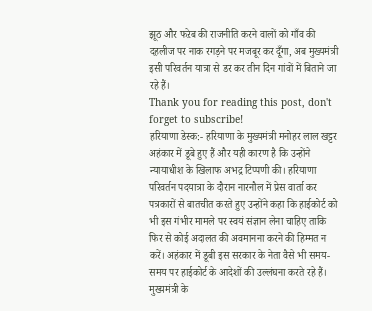झूठ और फऱेब की राजनीति करने वालों को गाँव की दहलीज पर नाक रगड़ने पर मजबूर कर दूँगा, अब मुख्यमंत्री इसी परिवर्तन यात्रा से डर कर तीन दिन गांवों में बिताने जा रहे हैं।
Thank you for reading this post, don't forget to subscribe!
हरियाणा डेस्क:- हरियाणा के मुख्यमंत्री मनोहर लाल खट्टर अहंकार में डूबे हुए हैं और यही कारण है कि उन्होंने न्यायाधीश के खिलाफ अभद्र टिप्पणी की। हरियाणा परिवर्तन पदयात्रा के दौरान नारनौल में प्रेस वार्ता कर पत्रकारों से बातचीत करते हुए उन्होंने कहा कि हाईकोर्ट को भी इस गंभीर मामले पर स्वयं संज्ञान लेना चाहिए ताकि फिर से कोई अदालत की अवमानना करने की हिम्मत न करें। अहंकार में डूबी इस सरकार के नेता वैसे भी समय-समय पर हाईकोर्ट के आदेशों की उल्लंघना करते रहे हैं। मुख्यमंत्री के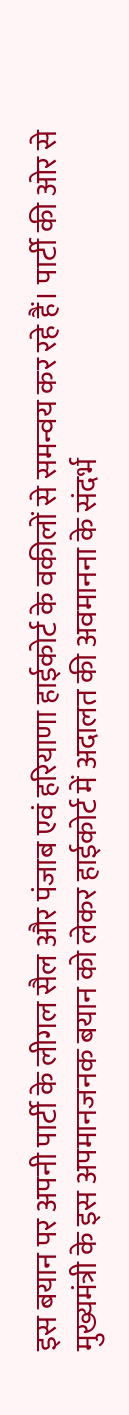इस बयान पर अपनी पार्टी के लीगल सैल और पंजाब एवं हरियाणा हाईकोर्ट के वकीलों से समन्वय कर रहे हैं। पार्टी की ओर से मुख्यमंत्री के इस अपमानजनक बयान को लेकर हाईकोर्ट में अदालत की अवमानना के संदर्भ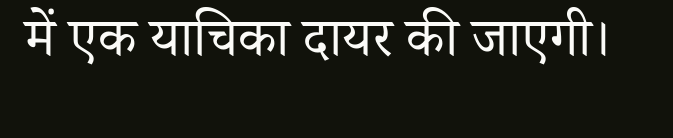में एक याचिका दायर की जाएगी।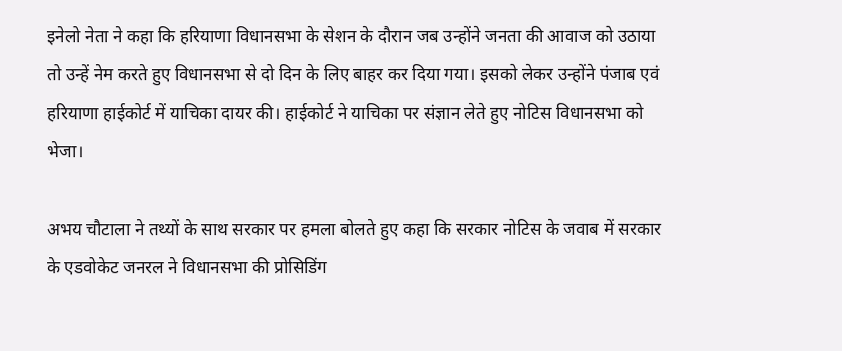इनेलो नेता ने कहा कि हरियाणा विधानसभा के सेशन के दौरान जब उन्होंने जनता की आवाज को उठाया तो उन्हें नेम करते हुए विधानसभा से दो दिन के लिए बाहर कर दिया गया। इसको लेकर उन्होंने पंजाब एवं हरियाणा हाईकोर्ट में याचिका दायर की। हाईकोर्ट ने याचिका पर संज्ञान लेते हुए नोटिस विधानसभा को भेजा।

अभय चौटाला ने तथ्यों के साथ सरकार पर हमला बोलते हुए कहा कि सरकार नोटिस के जवाब में सरकार के एडवोकेट जनरल ने विधानसभा की प्रोसिडिंग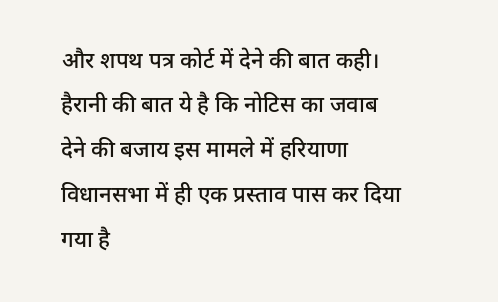और शपथ पत्र कोर्ट में देने की बात कही। हैरानी की बात ये है कि नोटिस का जवाब देने की बजाय इस मामले में हरियाणा विधानसभा में ही एक प्रस्ताव पास कर दिया गया है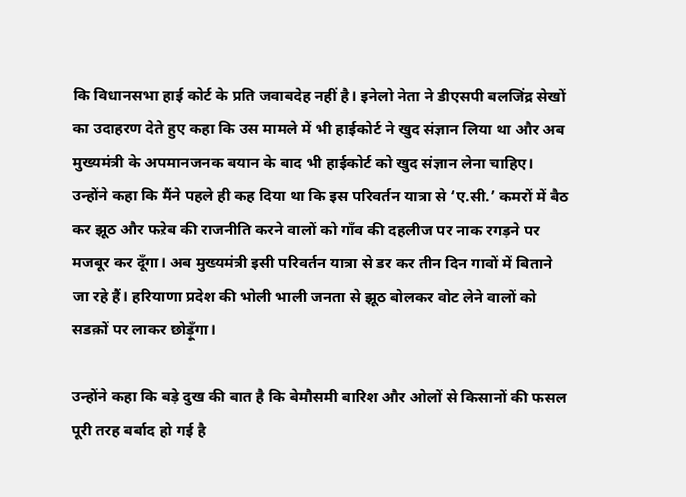कि विधानसभा हाई कोर्ट के प्रति जवाबदेह नहीं है। इनेलो नेता ने डीएसपी बलजिंद्र सेखों का उदाहरण देते हुए कहा कि उस मामले में भी हाईकोर्ट ने खुद संज्ञान लिया था और अब मुख्यमंत्री के अपमानजनक बयान के बाद भी हाईकोर्ट को खुद संज्ञान लेना चाहिए। उन्होंने कहा कि मैंने पहले ही कह दिया था कि इस परिवर्तन यात्रा से ‘ए.सी.’ कमरों में बैठ कर झूठ और फऱेब की राजनीति करने वालों को गाँव की दहलीज पर नाक रगड़ने पर मजबूर कर दूँगा। अब मुख्यमंत्री इसी परिवर्तन यात्रा से डर कर तीन दिन गावों में बिताने जा रहे हैं। हरियाणा प्रदेश की भोली भाली जनता से झूठ बोलकर वोट लेने वालों को सडक़ों पर लाकर छोड़ूँगा।

उन्होंने कहा कि बड़े दुख की बात है कि बेमौसमी बारिश और ओलों से किसानों की फसल पूरी तरह बर्बाद हो गई है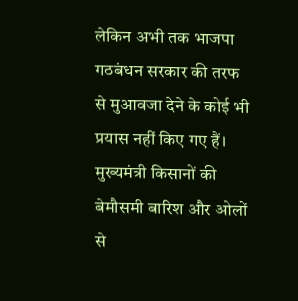लेकिन अभी तक भाजपा गठबंधन सरकार की तरफ से मुआवजा देने के कोई भी प्रयास नहीं किए गए हैं। मुख्यमंत्री किसानों की बेमौसमी बारिश और ओलों से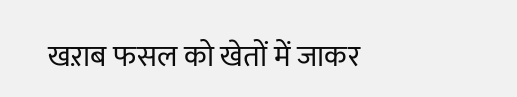खऱाब फसल को खेतों में जाकर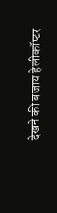देखने की बजाय हेलीकॉप्टर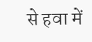से हवा में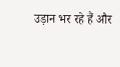उड़ान भर रहे हैं और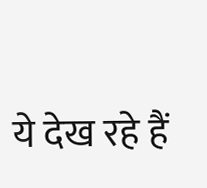ये देख रहे हैं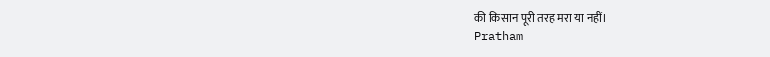की किसान पूरी तरह मरा या नहीं।
Pratham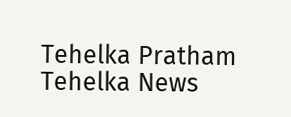Tehelka Pratham Tehelka News